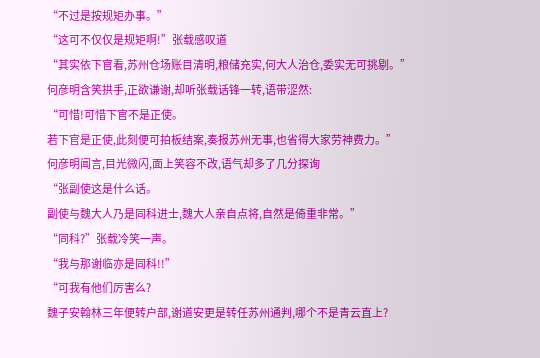“不过是按规矩办事。”
“这可不仅仅是规矩啊!”张载感叹道
“其实依下官看,苏州仓场账目清明,粮储充实,何大人治仓,委实无可挑剔。”
何彦明含笑拱手,正欲谦谢,却听张载话锋一转,语带涩然:
“可惜!可惜下官不是正使。
若下官是正使,此刻便可拍板结案,奏报苏州无事,也省得大家劳神费力。”
何彦明闻言,目光微闪,面上笑容不改,语气却多了几分探询
“张副使这是什么话。
副使与魏大人乃是同科进士,魏大人亲自点将,自然是倚重非常。”
“同科?”张载冷笑一声。
“我与那谢临亦是同科!!”
“可我有他们厉害么?
魏子安翰林三年便转户部,谢道安更是转任苏州通判,哪个不是青云直上?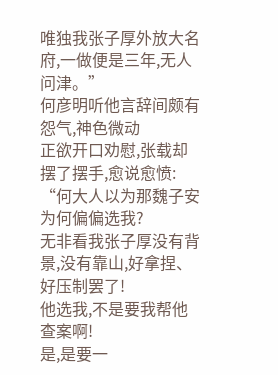唯独我张子厚外放大名府,一做便是三年,无人问津。”
何彦明听他言辞间颇有怨气,神色微动
正欲开口劝慰,张载却摆了摆手,愈说愈愤:
“何大人以为那魏子安为何偏偏选我?
无非看我张子厚没有背景,没有靠山,好拿捏、好压制罢了!
他选我,不是要我帮他查案啊!
是,是要一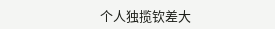个人独揽钦差大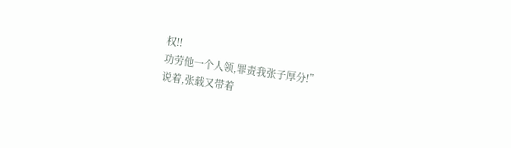权!!
功劳他一个人领,罪责我张子厚分!”
说着,张载又带着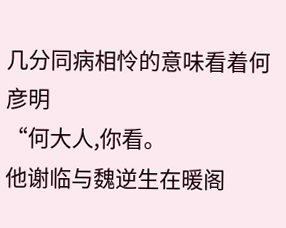几分同病相怜的意味看着何彦明
“何大人,你看。
他谢临与魏逆生在暖阁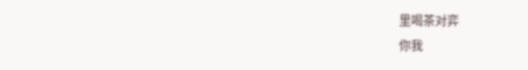里喝茶对弈
你我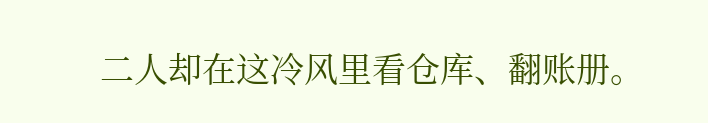二人却在这冷风里看仓库、翻账册。